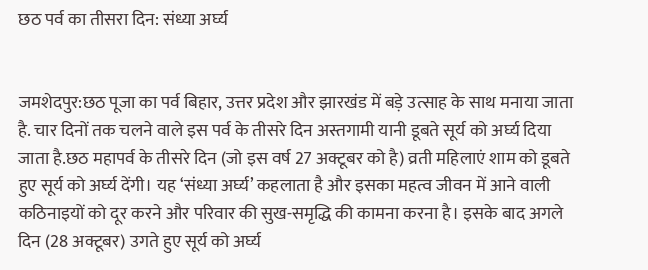छठ पर्व का तीसरा दिन: संध्या अर्घ्य


जमशेदपुर:छठ पूजा का पर्व बिहार, उत्तर प्रदेश और झारखंड में बड़े उत्साह के साथ मनाया जाता है. चार दिनों तक चलने वाले इस पर्व के तीसरे दिन अस्तगामी यानी डूबते सूर्य को अर्घ्य दिया जाता है.छठ महापर्व के तीसरे दिन (जो इस वर्ष 27 अक्टूबर को है) व्रती महिलाएं शाम को डूबते हुए सूर्य को अर्घ्य देंगी। यह ‘संध्या अर्घ्य’ कहलाता है और इसका महत्व जीवन में आने वाली कठिनाइयों को दूर करने और परिवार की सुख-समृद्धि की कामना करना है। इसके बाद अगले दिन (28 अक्टूबर) उगते हुए सूर्य को अर्घ्य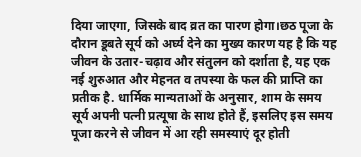दिया जाएगा, जिसके बाद व्रत का पारण होगा।छठ पूजा के दौरान डूबते सूर्य को अर्घ्य देने का मुख्य कारण यह है कि यह जीवन के उतार-चढ़ाव और संतुलन को दर्शाता है, यह एक नई शुरुआत और मेहनत व तपस्या के फल की प्राप्ति का प्रतीक है. धार्मिक मान्यताओं के अनुसार, शाम के समय सूर्य अपनी पत्नी प्रत्यूषा के साथ होते हैं, इसलिए इस समय पूजा करने से जीवन में आ रही समस्याएं दूर होती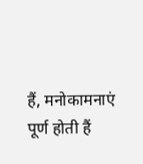हैं, मनोकामनाएं पूर्ण होती हैं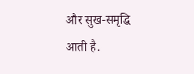और सुख-समृद्धि आती है.